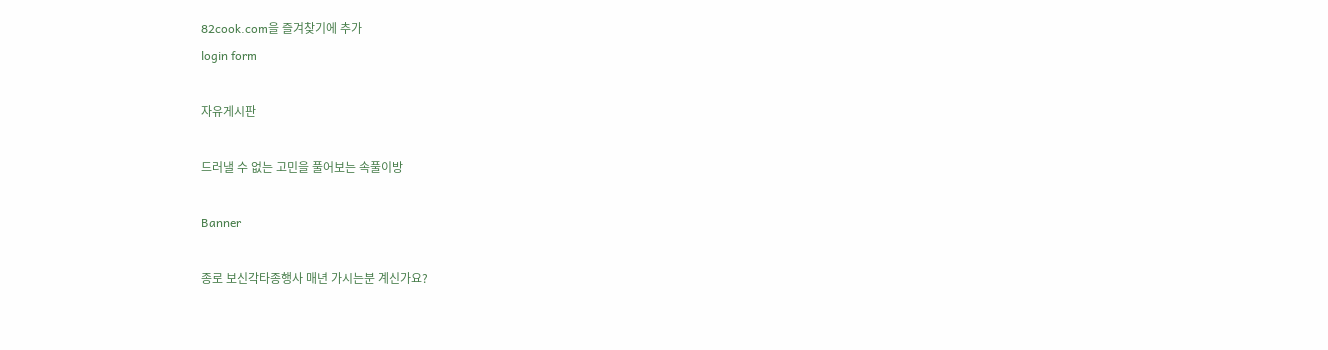82cook.com을 즐겨찾기에 추가
login form

자유게시판

드러낼 수 없는 고민을 풀어보는 속풀이방

Banner

종로 보신각타종행사 매년 가시는분 계신가요?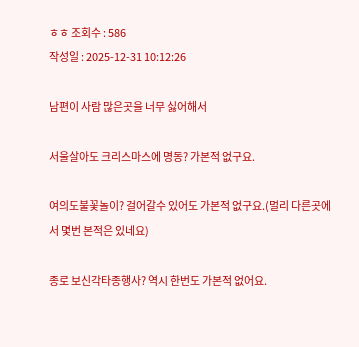ㅎㅎ 조회수 : 586
작성일 : 2025-12-31 10:12:26

남편이 사람 많은곳을 너무 싫어해서

서울살아도 크리스마스에 명동? 가본적 없구요.

여의도불꽃놀이? 걸어갈수 있어도 가본적 없구요.(멀리 다른곳에서 몇번 본적은 있네요)

종로 보신각타종행사? 역시 한번도 가본적 없어요.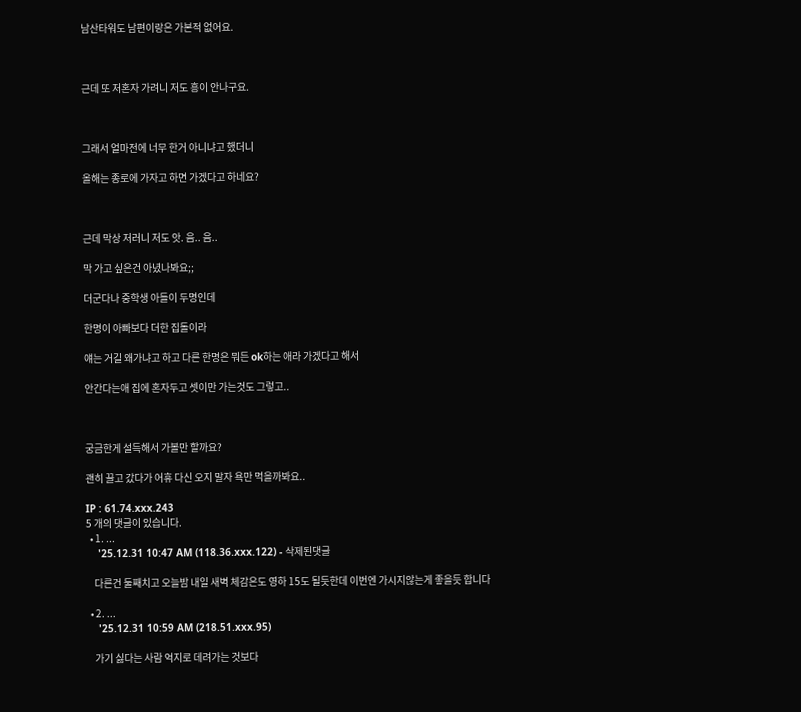남산타워도 남편이랑은 가본적 없어요.



근데 또 저혼자 가려니 저도 흥이 안나구요.



그래서 얼마전에 너무 한거 아니냐고 했더니

올해는 종로에 가자고 하면 가겠다고 하네요?



근데 막상 저러니 저도 앗. 음.. 음..

막 가고 싶은건 아녔나봐요;;

더군다나 중학생 아들이 두명인데

한명이 아빠보다 더한 집돌이라

얘는 거길 왜가냐고 하고 다른 한명은 뭐든 ok하는 애라 가겠다고 해서

안간다는애 집에 혼자두고 셋이만 가는것도 그렇고..



궁금한게 설득해서 가볼만 할까요?

괜히 끌고 갔다가 어휴 다신 오지 말자 욕만 먹을까봐요..

IP : 61.74.xxx.243
5 개의 댓글이 있습니다.
  • 1. ...
    '25.12.31 10:47 AM (118.36.xxx.122) - 삭제된댓글

    다른건 둘째치고 오늘밤 내일 새벽 체감은도 영하 15도 될듯한데 이번엔 가시지않는게 좋을듯 합니다

  • 2. ...
    '25.12.31 10:59 AM (218.51.xxx.95)

    가기 싫다는 사람 억지로 데려가는 것보다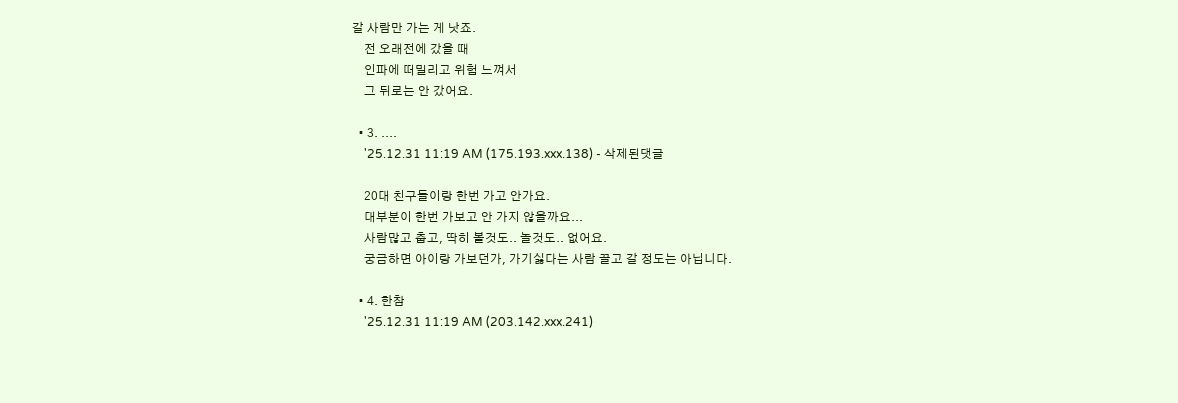갈 사람만 가는 게 낫죠.
    전 오래전에 갔을 때
    인파에 떠밀리고 위험 느껴서
    그 뒤로는 안 갔어요.

  • 3. ....
    '25.12.31 11:19 AM (175.193.xxx.138) - 삭제된댓글

    20대 친구들이랑 한번 가고 안가요.
    대부분이 한번 가보고 안 가지 않을까요...
    사람많고 춥고, 딱히 볼것도.. 놀것도.. 없어요.
    궁금하면 아이랑 가보던가, 가기싫다는 사람 끌고 갈 정도는 아닙니다.

  • 4. 한참
    '25.12.31 11:19 AM (203.142.xxx.241)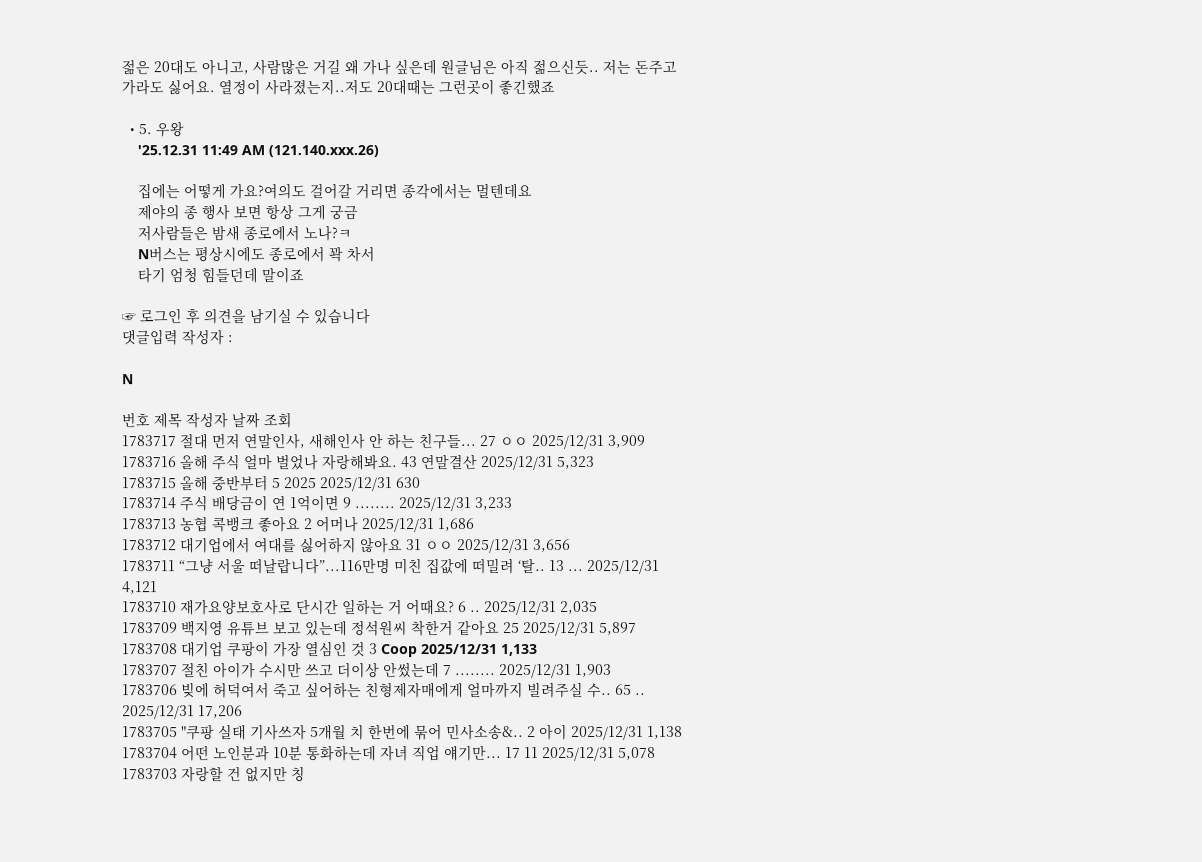젊은 20대도 아니고, 사람많은 거길 왜 가나 싶은데 원글님은 아직 젊으신듯.. 저는 돈주고 가라도 싫어요. 열정이 사라졌는지..저도 20대때는 그런곳이 좋긴했죠

  • 5. 우왕
    '25.12.31 11:49 AM (121.140.xxx.26)

    집에는 어떻게 가요?여의도 걸어갈 거리면 종각에서는 멀텐데요
    제야의 종 행사 보면 항상 그게 궁금
    저사람들은 밤새 종로에서 노나?ㅋ
    N버스는 평상시에도 종로에서 꽉 차서
    타기 엄청 힘들던데 말이죠

☞ 로그인 후 의견을 남기실 수 있습니다
댓글입력 작성자 :

N

번호 제목 작성자 날짜 조회
1783717 절대 먼저 연말인사, 새해인사 안 하는 친구들... 27 ㅇㅇ 2025/12/31 3,909
1783716 올해 주식 얼마 벌었나 자랑해봐요. 43 연말결산 2025/12/31 5,323
1783715 올해 중반부터 5 2025 2025/12/31 630
1783714 주식 배당금이 연 1억이면 9 ........ 2025/12/31 3,233
1783713 농협 콕뱅크 좋아요 2 어머나 2025/12/31 1,686
1783712 대기업에서 여대를 싫어하지 않아요 31 ㅇㅇ 2025/12/31 3,656
1783711 “그냥 서울 떠날랍니다”...116만명 미친 집값에 떠밀려 ‘탈.. 13 ... 2025/12/31 4,121
1783710 재가요양보호사로 단시간 일하는 거 어때요? 6 .. 2025/12/31 2,035
1783709 백지영 유튜브 보고 있는데 정석원씨 착한거 같아요 25 2025/12/31 5,897
1783708 대기업 쿠팡이 가장 열심인 것 3 Coop 2025/12/31 1,133
1783707 절친 아이가 수시만 쓰고 더이상 안썼는데 7 ........ 2025/12/31 1,903
1783706 빚에 허덕여서 죽고 싶어하는 친형제자매에게 얼마까지 빌려주실 수.. 65 .. 2025/12/31 17,206
1783705 "쿠팡 실태 기사쓰자 5개월 치 한번에 묶어 민사소송&.. 2 아이 2025/12/31 1,138
1783704 어떤 노인분과 10분 통화하는데 자녀 직업 얘기만... 17 11 2025/12/31 5,078
1783703 자랑할 건 없지만 칭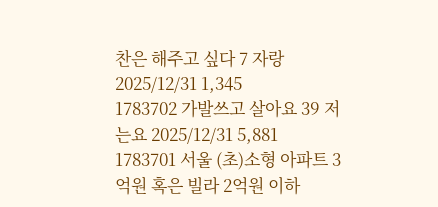찬은 해주고 싶다 7 자랑 2025/12/31 1,345
1783702 가발쓰고 살아요 39 저는요 2025/12/31 5,881
1783701 서울 (초)소형 아파트 3억원 혹은 빌라 2억원 이하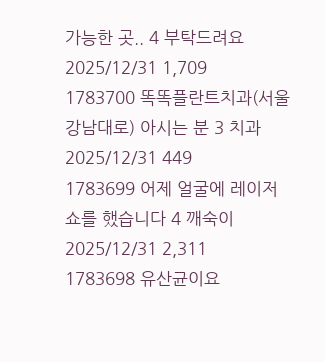가능한 곳.. 4 부탁드려요 2025/12/31 1,709
1783700 똑똑플란트치과(서울 강남대로) 아시는 분 3 치과 2025/12/31 449
1783699 어제 얼굴에 레이저쇼를 했습니다 4 깨숙이 2025/12/31 2,311
1783698 유산균이요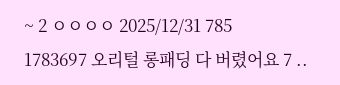~ 2 ㅇㅇㅇㅇ 2025/12/31 785
1783697 오리털 롱패딩 다 버렸어요 7 ..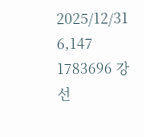2025/12/31 6,147
1783696 강선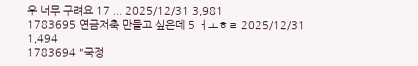우 너무 구려요 17 ... 2025/12/31 3,981
1783695 연금저축 만들고 싶은데 5 ㅓㅗㅎㄹ 2025/12/31 1,494
1783694 "국정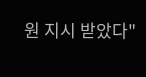원 지시 받았다"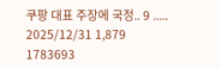쿠팡 대표 주장에 국정.. 9 ..... 2025/12/31 1,879
1783693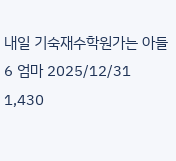내일 기숙재수학원가는 아들 6 엄마 2025/12/31 1,430